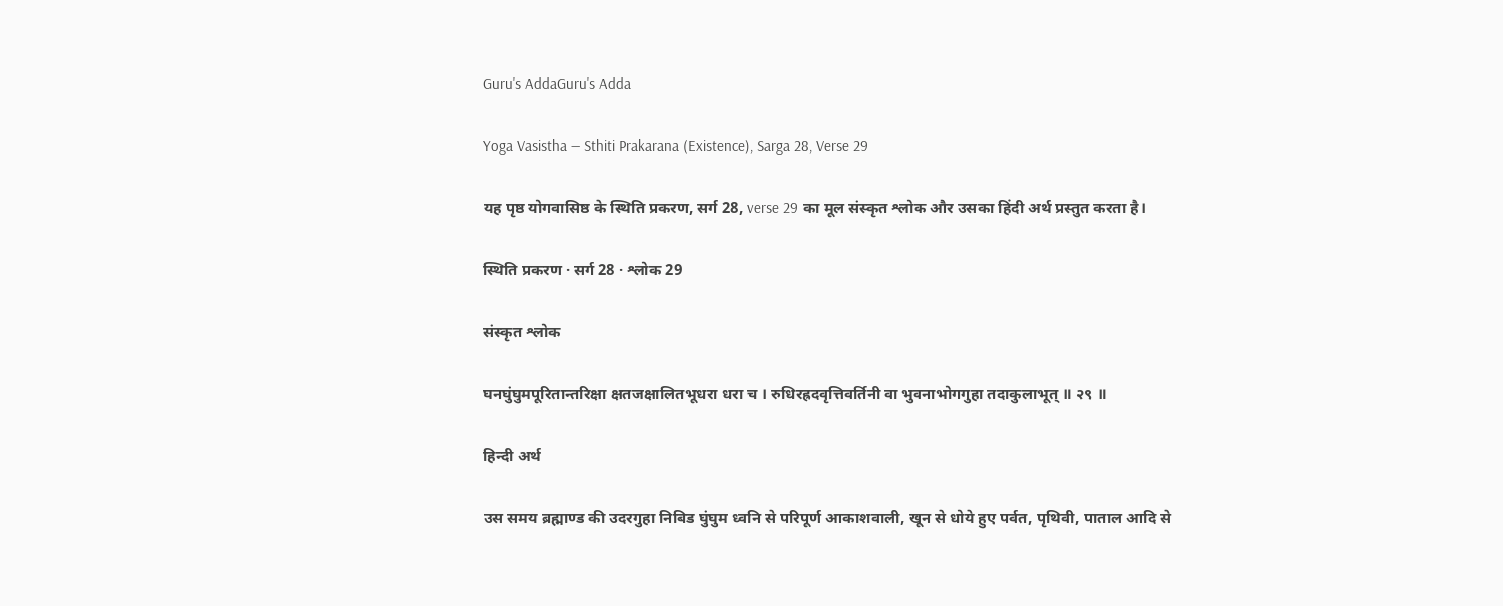Guru's AddaGuru's Adda

Yoga Vasistha — Sthiti Prakarana (Existence), Sarga 28, Verse 29

यह पृष्ठ योगवासिष्ठ के स्थिति प्रकरण, सर्ग 28, verse 29 का मूल संस्कृत श्लोक और उसका हिंदी अर्थ प्रस्तुत करता है।

स्थिति प्रकरण · सर्ग 28 · श्लोक 29

संस्कृत श्लोक

घनघुंघुमपूरितान्तरिक्षा क्षतजक्षालितभूधरा धरा च । रुधिरह्रदवृत्तिवर्तिनी वा भुवनाभोगगुहा तदाकुलाभूत् ॥ २९ ॥

हिन्दी अर्थ

उस समय ब्रह्माण्ड की उदरगुहा निबिड घुंघुम ध्वनि से परिपूर्ण आकाशवाली, खून से धोये हुए पर्वत, पृथिवी, पाताल आदि से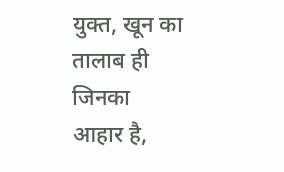युक्त, खून का तालाब ही जिनका आहार है,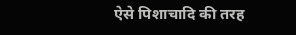ऐसे पिशाचादि की तरह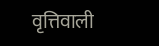वृत्तिवाली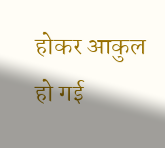होकर आकुल हो गई